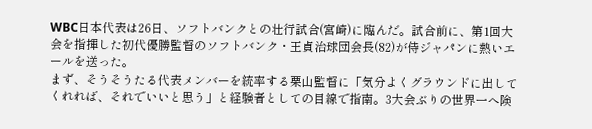WBC日本代表は26日、ソフトバンクとの壮行試合(宮崎)に臨んだ。試合前に、第1回大会を指揮した初代優勝監督のソフトバンク・王貞治球団会長(82)が侍ジャパンに熱いエールを送った。
まず、そうそうたる代表メンバーを統率する栗山監督に「気分よくグラウンドに出してくれれば、それでいいと思う」と経験者としての目線で指南。3大会ぶりの世界一へ険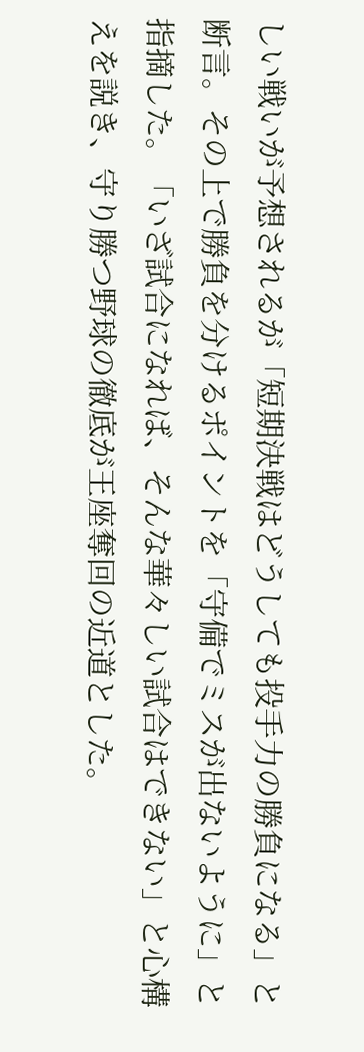しい戦いが予想されるが「短期決戦はどうしても投手力の勝負になる」と断言。その上で勝負を分けるポイントを「守備でミスが出ないように」と指摘した。「いざ試合になれば、そんな華々しい試合はできない」と心構えを説き、守り勝つ野球の徹底が王座奪回の近道とした。